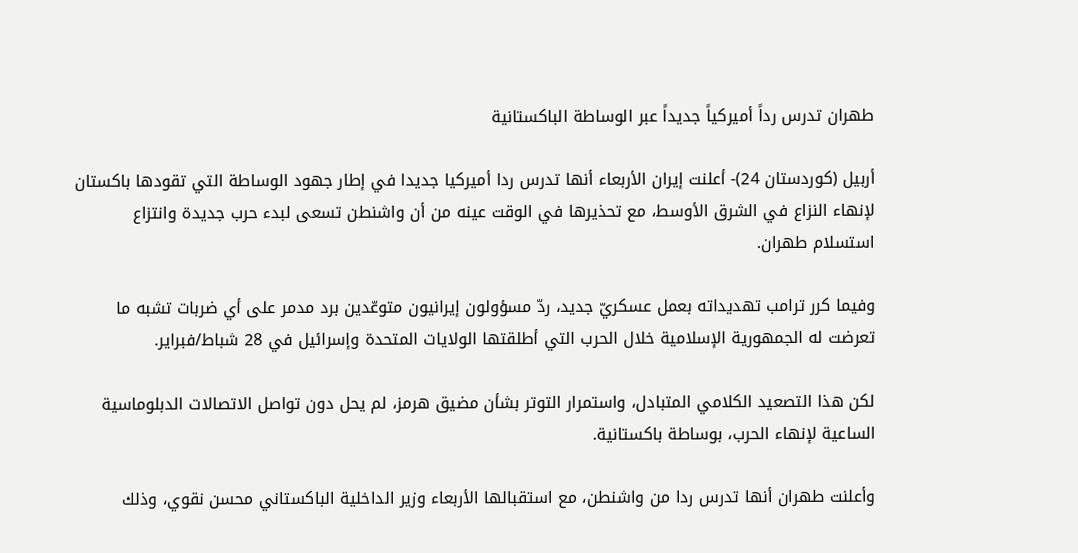طهران تدرس رداً أميركياً جديداً عبر الوساطة الباكستانية

أربيل (كوردستان 24)- أعلنت إيران الأربعاء أنها تدرس ردا أميركيا جديدا في إطار جهود الوساطة التي تقودها باكستان لإنهاء النزاع في الشرق الأوسط، مع تحذيرها في الوقت عينه من أن واشنطن تسعى لبدء حرب جديدة وانتزاع استسلام طهران.

وفيما كرر ترامب تهديداته بعمل عسكريّ جديد، ردّ مسؤولون إيرانيون متوعّدين برد مدمر على أي ضربات تشبه ما تعرضت له الجمهورية الإسلامية خلال الحرب التي أطلقتها الولايات المتحدة وإسرائيل في 28 شباط/فبراير.

لكن هذا التصعيد الكلامي المتبادل، واستمرار التوتر بشأن مضيق هرمز، لم يحل دون تواصل الاتصالات الدبلوماسية الساعية لإنهاء الحرب، بوساطة باكستانية.

وأعلنت طهران أنها تدرس ردا من واشنطن، مع استقبالها الأربعاء وزير الداخلية الباكستاني محسن نقوي، وذلك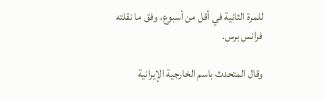للمرة الثانية في أقل من أسبوع، وفق ما نقلته فرانس برس.

وقال المتحدث باسم الخارجية الإيرانية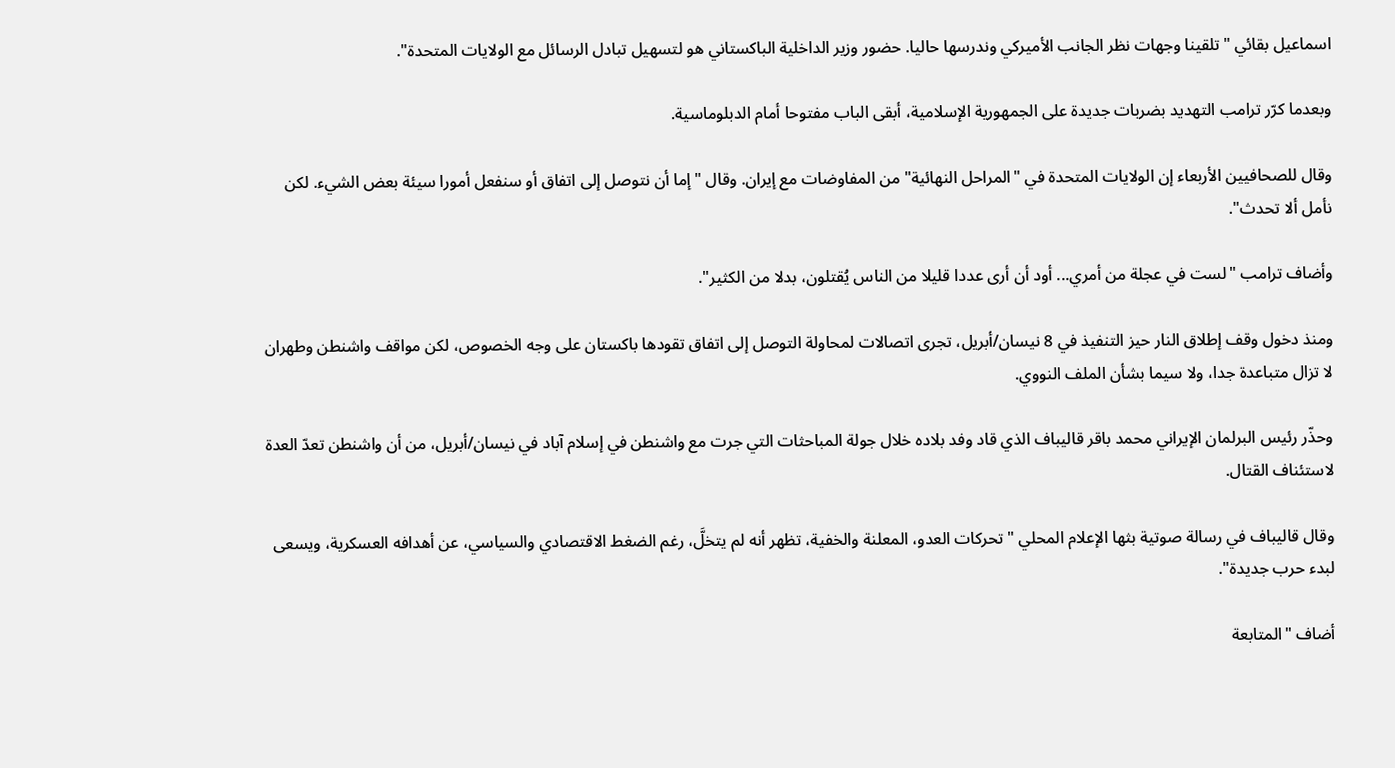اسماعيل بقائي "تلقينا وجهات نظر الجانب الأميركي وندرسها حاليا. حضور وزير الداخلية الباكستاني هو لتسهيل تبادل الرسائل مع الولايات المتحدة".

وبعدما كرّر ترامب التهديد بضربات جديدة على الجمهورية الإسلامية، أبقى الباب مفتوحا أمام الدبلوماسية.

وقال للصحافيين الأربعاء إن الولايات المتحدة في "المراحل النهائية" من المفاوضات مع إيران. وقال "إما أن نتوصل إلى اتفاق أو سنفعل أمورا سيئة بعض الشيء. لكن نأمل ألا تحدث".

وأضاف ترامب "لست في عجلة من أمري... أود أن أرى عددا قليلا من الناس يُقتلون، بدلا من الكثير".

ومنذ دخول وقف إطلاق النار حيز التنفيذ في 8 نيسان/أبريل، تجرى اتصالات لمحاولة التوصل إلى اتفاق تقودها باكستان على وجه الخصوص، لكن مواقف واشنطن وطهران لا تزال متباعدة جدا، ولا سيما بشأن الملف النووي.

وحذّر رئيس البرلمان الإيراني محمد باقر قاليباف الذي قاد وفد بلاده خلال جولة المباحثات التي جرت مع واشنطن في إسلام آباد في نيسان/أبريل، من أن واشنطن تعدّ العدة لاستئناف القتال.

وقال قاليباف في رسالة صوتية بثها الإعلام المحلي "تحركات العدو، المعلنة والخفية، تظهر أنه لم يتخلَّ، رغم الضغط الاقتصادي والسياسي، عن أهدافه العسكرية، ويسعى لبدء حرب جديدة".

أضاف "المتابعة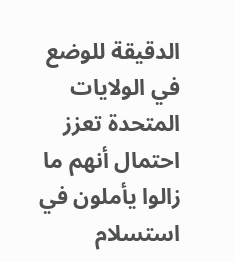الدقيقة للوضع في الولايات المتحدة تعزز احتمال أنهم ما زالوا يأملون في استسلام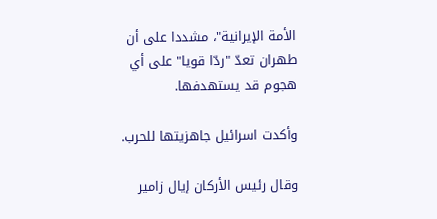الأمة الإيرانية"، مشددا على أن طهران تعدّ "ردّا قويا" على أي هجوم قد يستهدفها.

وأكدت اسرائيل جاهزيتها للحرب.

وقال رئيس الأركان إيال زامير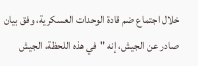خلال اجتماع ضم قادة الوحدات العسكرية، وفق بيان صادر عن الجيش، إنه "في هذه اللحظة، الجيش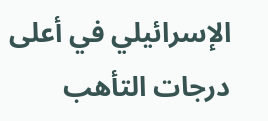الإسرائيلي في أعلى درجات التأهب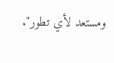ومستعد لأي تطور".